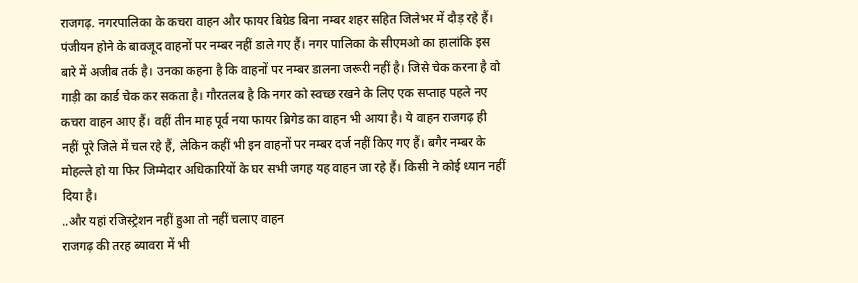राजगढ़. नगरपालिका के कचरा वाहन और फायर बिग्रेड बिना नम्बर शहर सहित जिलेभर में दौड़ रहे हैं। पंजीयन होने के बावजूद वाहनों पर नम्बर नहीं डाले गए हैं। नगर पालिका के सीएमओ का हालांकि इस बारे में अजीब तर्क है। उनका कहना है कि वाहनों पर नम्बर डालना जरूरी नहीं है। जिसे चेक करना है वो गाड़ी का कार्ड चेक कर सकता है। गौरतलब है कि नगर को स्वच्छ रखने के लिए एक सप्ताह पहले नए कचरा वाहन आए हैं। वहीं तीन माह पूर्व नया फायर ब्रिगेड का वाहन भी आया है। ये वाहन राजगढ़ ही नहीं पूरे जिले में चल रहे हैं, लेकिन कहीं भी इन वाहनों पर नम्बर दर्ज नहीं किए गए हैं। बगैर नम्बर के मोहल्ले हो या फिर जिम्मेदार अधिकारियों के घर सभी जगह यह वाहन जा रहे हैं। किसी ने कोई ध्यान नहीं दिया है।
..और यहां रजिस्ट्रेशन नहीं हुआ तो नहीं चलाए वाहन
राजगढ़ की तरह ब्यावरा में भी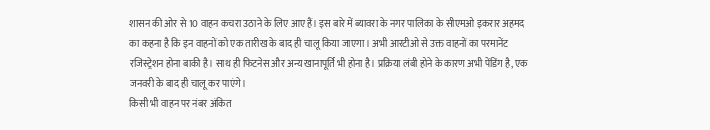शासन की ओर से 10 वाहन कचरा उठाने के लिए आए हैं। इस बारे में ब्यावरा के नगर पालिका के सीएमओ इकरार अहमद का कहना है कि इन वाहनों को एक तारीख के बाद ही चालू किया जाएगा। अभी आरटीओ से उक्त वाहनों का परमानेंट रजिस्ट्रेशन होना बाकी है। साथ ही फिटनेस और अन्य खानापूर्ति भी होना है। प्रक्रिया लंबी होने के कारण अभी पेंडिंग है, एक जनवरी के बाद ही चालू कर पाएंगे।
किसी भी वाहन पर नंबर अंकित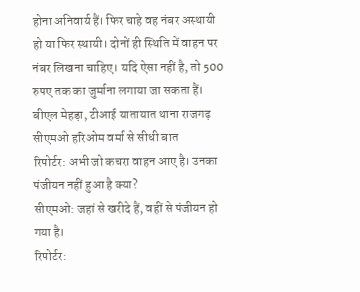होना अनिवार्य हैं। फिर चाहे वह नंबर अस्थायी हो या फिर स्थायी। दोनों ही स्थिति में वाहन पर नंबर लिखना चाहिए। यदि ऐसा नहीं है, तो 500 रुपए तक का जुर्माना लगाया जा सकता हैं।
बीएल मेहड़ा, टीआई यातायात थाना राजगढ़
सीएमओ हरिओम वर्मा से सीधी बात
रिपोर्टर: अभी जो कचरा वाहन आए है। उनका पंजीयन नहीं हुआ है क्या?
सीएमओ: जहां से खरीदे हैं, वहीं से पंजीयन हो गया है।
रिपोर्टर: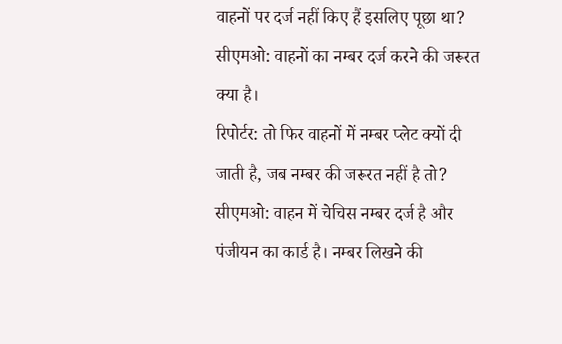वाहनों पर दर्ज नहीं किए हैं इसलिए पूछा था?
सीएमओ: वाहनों का नम्बर दर्ज करने की जरूरत क्या है।
रिपोर्टर: तो फिर वाहनों में नम्बर प्लेट क्यों दी जाती है, जब नम्बर की जरूरत नहीं है तो?
सीएमओ: वाहन में चेचिस नम्बर दर्ज है और पंजीयन का कार्ड है। नम्बर लिखने की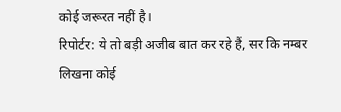कोई जरूरत नहीं है।
रिपोर्टर: ये तो बड़ी अजीब बात कर रहे हैं, सर कि नम्बर लिखना कोई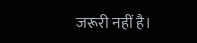जरूरी नहीं है।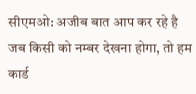सीएमओ: अजीब बात आप कर रहे है जब किसी को नम्बर देखना होगा, तो हम कार्ड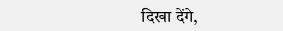दिखा देंगे,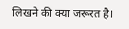लिखने की क्या जरूरत है।